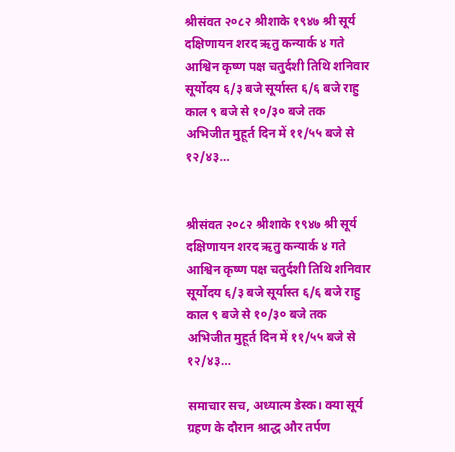श्रीसंवत २०८२ श्रीशाके १९४७ श्री सूर्य दक्षिणायन शरद ऋतु कन्यार्क ४ गते आश्विन कृष्ण पक्ष चतुर्दशी तिथि शनिवार सूर्योदय ६/३ बजे सूर्यास्त ६/६ बजे राहु काल ९ बजे से १०/३० बजे तक अभिजीत मुहूर्त दिन में ११/५५ बजे से १२/४३…


श्रीसंवत २०८२ श्रीशाके १९४७ श्री सूर्य दक्षिणायन शरद ऋतु कन्यार्क ४ गते आश्विन कृष्ण पक्ष चतुर्दशी तिथि शनिवार सूर्योदय ६/३ बजे सूर्यास्त ६/६ बजे राहु काल ९ बजे से १०/३० बजे तक अभिजीत मुहूर्त दिन में ११/५५ बजे से १२/४३…

समाचार सच, अध्यात्म डेस्क। क्या सूर्य ग्रहण के दौरान श्राद्ध और तर्पण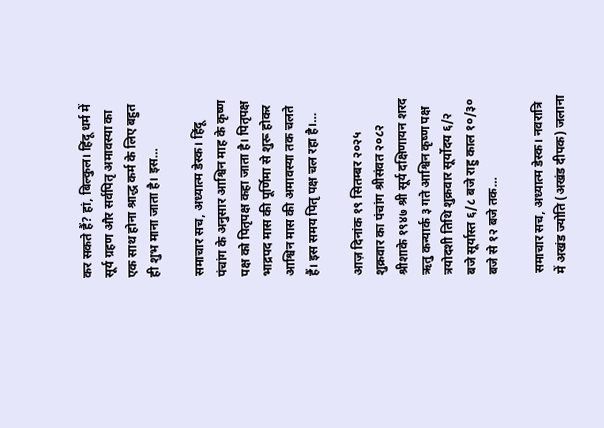कर सकते हैं? हां, बिल्कुल। हिंदू धर्म में सूर्य ग्रहण और सर्वपितृ अमावस्या का एक साथ होना श्राद्ध कर्म के लिए बहुत ही शुभ माना जाता है। इस…

समाचार सच, अध्यात्म डेस्क। हिंदू पंचांग के अनुसार आश्विन माह के कृष्ण पक्ष को पितृपक्ष कहा जाता है। पितृपक्ष भाद्रपद मास की पूर्णिमा से शुरू होकर आश्विन मास की अमावस्या तक चलते हैं। इस समय पितृ पक्ष चल रहा है।…

आज़ दिनांक १९ सितम्बर २०२५ शुक्रवार का पंचांग श्रीसंवत २०८२ श्रीशाके १९४७ श्री सूर्य दक्षिणायन शरद ऋतु कन्यार्क ३ गते आश्विन कृष्ण पक्ष त्रयोदशी तिथि शुक्रवार सूर्योदय ६/२ बजे सूर्यास्त ६/८ बजे राहु काल १०/३० बजे से १२ बजे तक…

समाचार सच, अध्यात्म डेस्क। नवरात्रि में अखंड ज्योति (अखंड दीपक) जलाना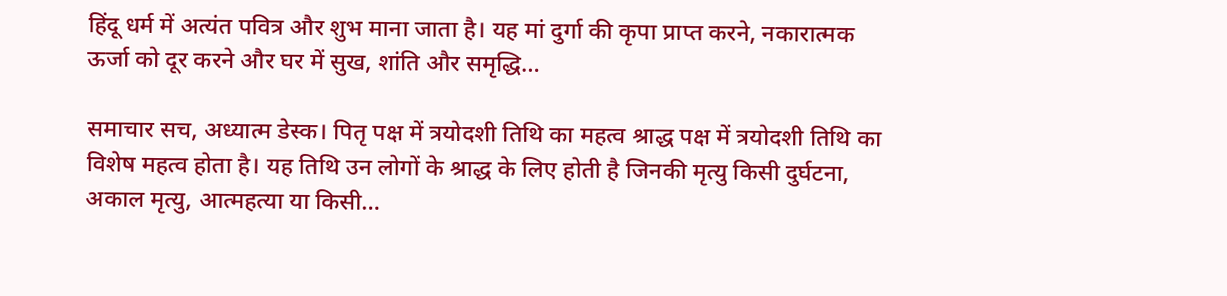हिंदू धर्म में अत्यंत पवित्र और शुभ माना जाता है। यह मां दुर्गा की कृपा प्राप्त करने, नकारात्मक ऊर्जा को दूर करने और घर में सुख, शांति और समृद्धि…

समाचार सच, अध्यात्म डेस्क। पितृ पक्ष में त्रयोदशी तिथि का महत्व श्राद्ध पक्ष में त्रयोदशी तिथि का विशेष महत्व होता है। यह तिथि उन लोगों के श्राद्ध के लिए होती है जिनकी मृत्यु किसी दुर्घटना, अकाल मृत्यु, आत्महत्या या किसी…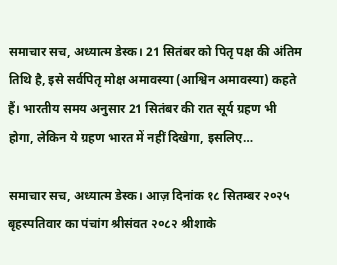समाचार सच, अध्यात्म डेस्क। 21 सितंबर को पितृ पक्ष की अंतिम तिथि है, इसे सर्वपितृ मोक्ष अमावस्या (आश्विन अमावस्या) कहते हैं। भारतीय समय अनुसार 21 सितंबर की रात सूर्य ग्रहण भी होगा, लेकिन ये ग्रहण भारत में नहीं दिखेगा, इसलिए…

समाचार सच, अध्यात्म डेस्क। आज़ दिनांक १८ सितम्बर २०२५ बृहस्पतिवार का पंचांग श्रीसंवत २०८२ श्रीशाके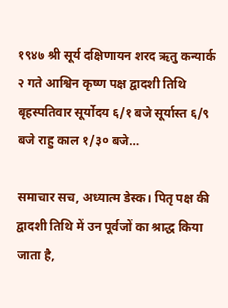१९४७ श्री सूर्य दक्षिणायन शरद ऋतु कन्यार्क २ गते आश्विन कृष्ण पक्ष द्वादशी तिथि बृहस्पतिवार सूर्योदय ६/१ बजे सूर्यास्त ६/९ बजे राहु काल १/३० बजे…

समाचार सच, अध्यात्म डेस्क। पितृ पक्ष की द्वादशी तिथि में उन पूर्वजों का श्राद्ध किया जाता है,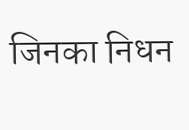जिनका निधन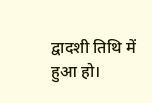द्वादशी तिथि में हुआ हो।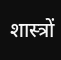शास्त्रों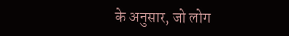के अनुसार, जो लोग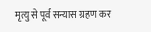मृत्यु से पूर्व सन्यास ग्रहण कर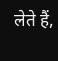लेते हैं,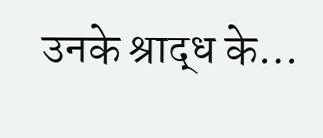उनके श्राद्ध के…